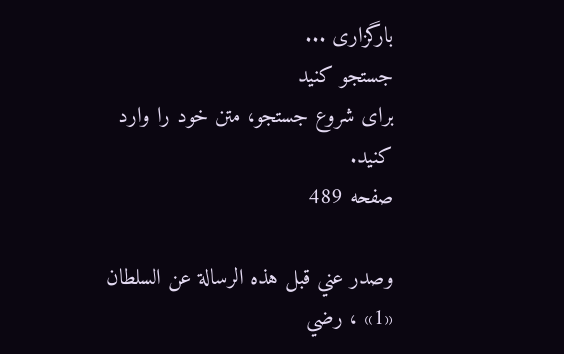بارگزاری ...
جستجو کنید
برای شروع جستجو، متن خود را وارد کنید.
صفحه 489

وصدر عني قبل هذه الرسالة عن السلطان «1» ، رضي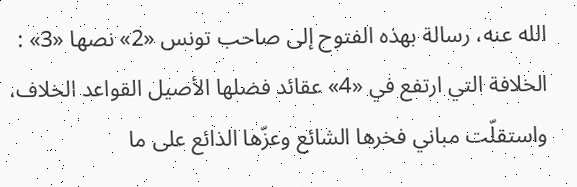الله عنه، رسالة بهذه الفتوح إلى صاحب تونس «2» نصها «3» :
الخلافة التي ارتفع في «4» عقائد فضلها الأصيل القواعد الخلاف، واستقلّت مباني فخرها الشائع وعزّها الذائع على ما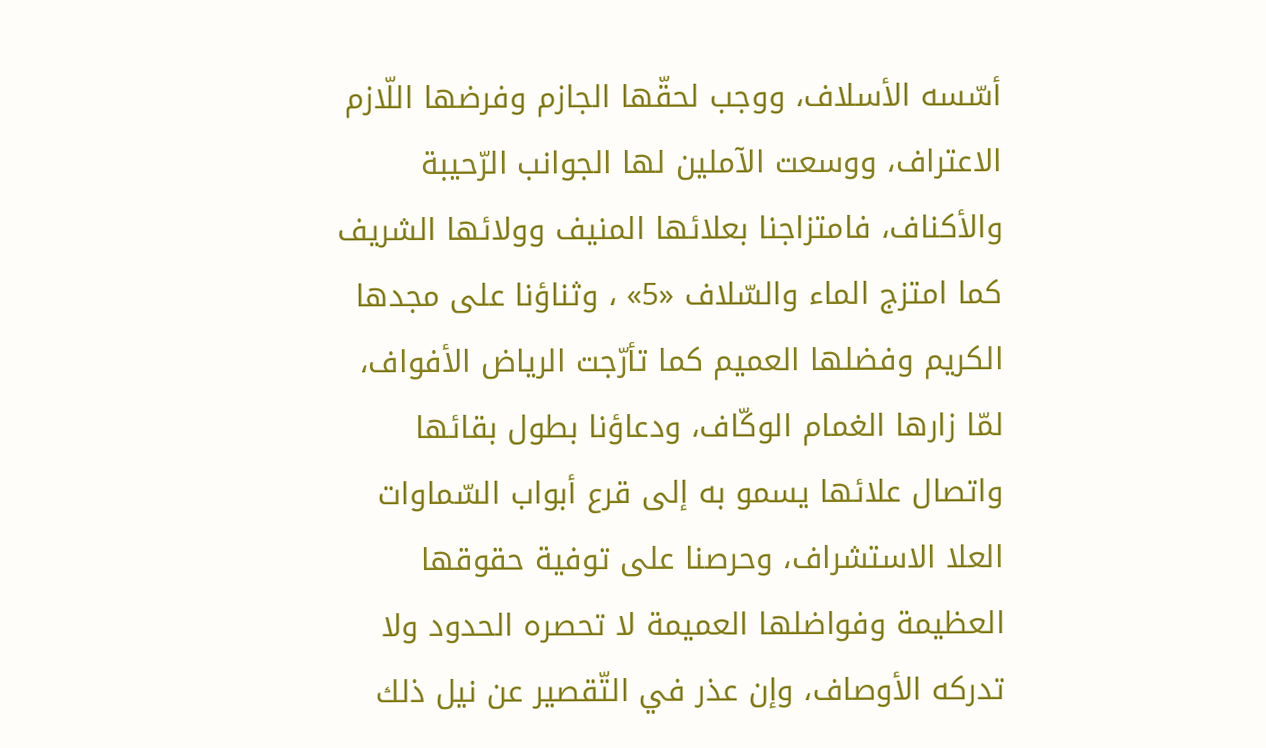أسّسه الأسلاف، ووجب لحقّها الجازم وفرضها اللّازم الاعتراف، ووسعت الآملين لها الجوانب الرّحيبة والأكناف، فامتزاجنا بعلائها المنيف وولائها الشريف كما امتزج الماء والسّلاف «5» ، وثناؤنا على مجدها الكريم وفضلها العميم كما تأرّجت الرياض الأفواف، لمّا زارها الغمام الوكّاف، ودعاؤنا بطول بقائها واتصال علائها يسمو به إلى قرع أبواب السّماوات العلا الاستشراف، وحرصنا على توفية حقوقها العظيمة وفواضلها العميمة لا تحصره الحدود ولا تدركه الأوصاف، وإن عذر في التّقصير عن نيل ذلك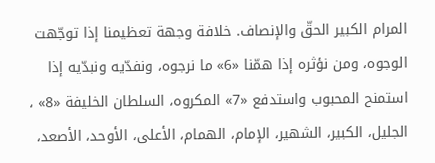المرام الكبير الحقّ والإنصاف. خلافة وجهة تعظيمنا إذا توجّهت الوجوه، ومن نؤثره إذا همّنا «6» ما نرجوه، ونفدّيه ونبدّيه إذا استمنح المحبوب واستدفع «7» المكروه، السلطان الخليفة «8» ، الجليل، الكبير، الشهير، الإمام، الهمام، الأعلى، الأوحد، الأصعد،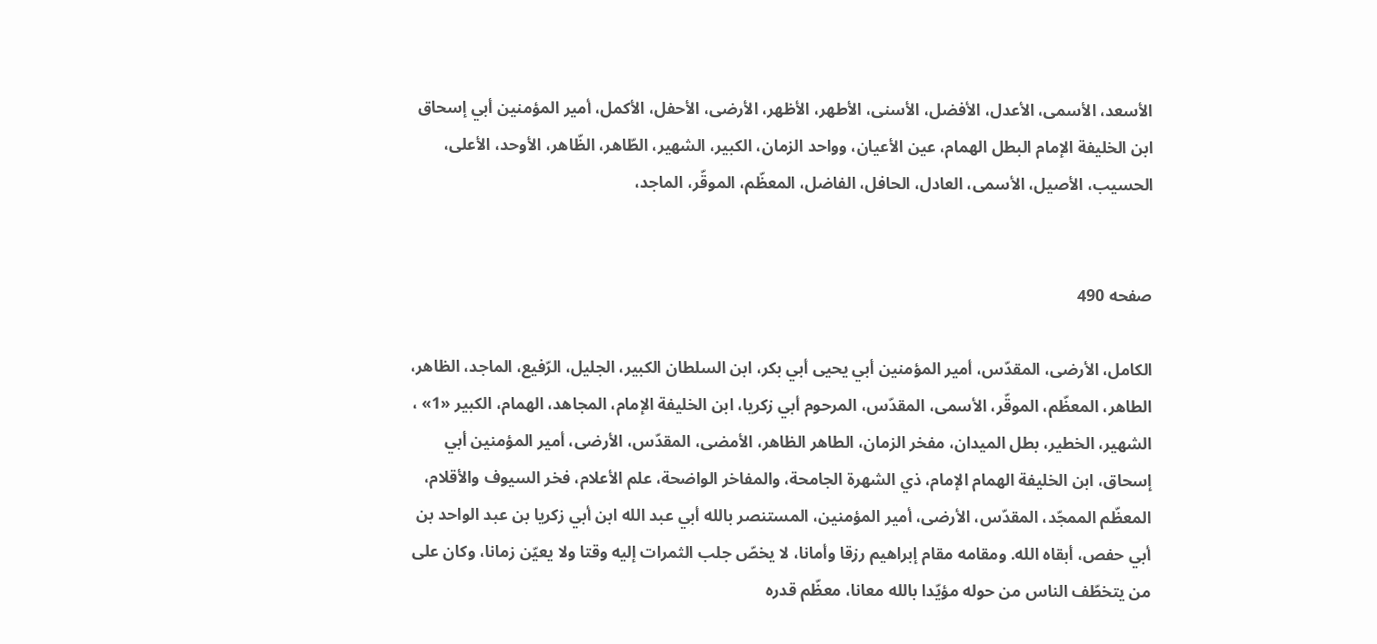الأسعد، الأسمى، الأعدل، الأفضل، الأسنى، الأطهر، الأظهر، الأرضى، الأحفل، الأكمل، أمير المؤمنين أبي إسحاق ابن الخليفة الإمام البطل الهمام، عين الأعيان، وواحد الزمان، الكبير، الشهير، الطّاهر، الظّاهر، الأوحد، الأعلى، الحسيب، الأصيل، الأسمى، العادل، الحافل، الفاضل، المعظّم، الموقّر، الماجد،


صفحه 490

الكامل، الأرضى، المقدّس، أمير المؤمنين أبي يحيى أبي بكر، ابن السلطان الكبير، الجليل، الرّفيع، الماجد، الظاهر، الطاهر، المعظّم، الموقّر، الأسمى، المقدّس، المرحوم أبي زكريا، ابن الخليفة الإمام، المجاهد، الهمام، الكبير «1» ، الشهير، الخطير، بطل الميدان، مفخر الزمان، الطاهر الظاهر، الأمضى، المقدّس، الأرضى، أمير المؤمنين أبي إسحاق، ابن الخليفة الهمام الإمام، ذي الشهرة الجامحة، والمفاخر الواضحة، علم الأعلام، فخر السيوف والأقلام، المعظّم الممجّد، المقدّس، الأرضى، أمير المؤمنين، المستنصر بالله أبي عبد الله ابن أبي زكريا بن عبد الواحد بن أبي حفص، أبقاه الله. ومقامه مقام إبراهيم رزقا وأمانا، لا يخصّ جلب الثمرات إليه وقتا ولا يعيّن زمانا، وكان على من يتخطّف الناس من حوله مؤيّدا بالله معانا، معظّم قدره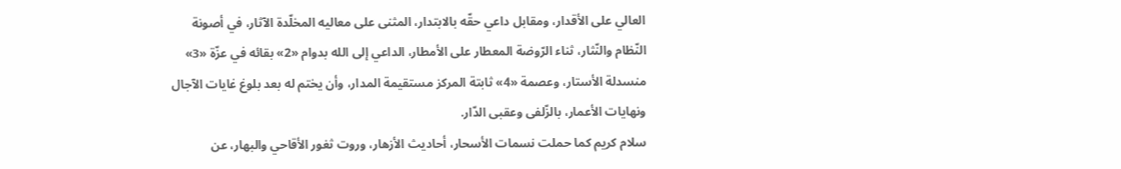العالي على الأقدار، ومقابل داعي حقّه بالابتدار، المثنى على معاليه المخلّدة الآثار، في أصونة النّظام والنّثار، ثناء الرّوضة المعطار على الأمطار، الداعي إلى الله بدوام «2» بقائه في عزّة «3» منسدلة الأستار، وعصمة «4» ثابتة المركز مستقيمة المدار، وأن يختم له بعد بلوغ غايات الآجال ونهايات الأعمار، بالزّلفى وعقبى الدّار.
سلام كريم كما حملت نسمات الأسحار، أحاديث الأزهار، وروت ثغور الأقاحي والبهار، عن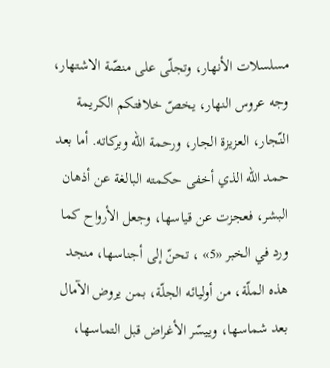مسلسلات الأنهار، وتجلّى على منصّة الاشتهار، وجه عروس النهار، يخصّ خلافتكم الكريمة النّجار، العزيزة الجار، ورحمة الله وبركاته. أما بعد حمد الله الذي أخفى حكمته البالغة عن أذهان البشر، فعجزت عن قياسها، وجعل الأرواح كما ورد في الخبر «5» ، تحنّ إلى أجناسها، منجد هذه الملّة، من أوليائه الجلّة، بمن يروض الآمال بعد شماسها، وييسّر الأغراض قبل التماسها،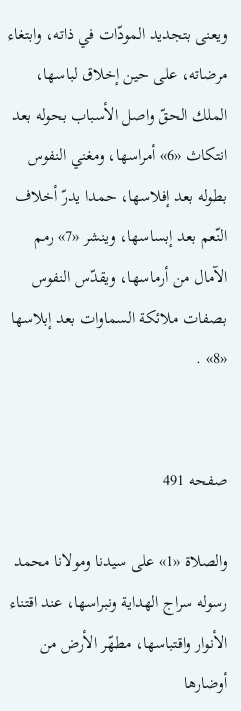ويعنى بتجديد المودّات في ذاته، وابتغاء مرضاته، على حين إخلاق لباسها، الملك الحقّ واصل الأسباب بحوله بعد انتكاث «6» أمراسها، ومغني النفوس بطوله بعد إفلاسها، حمدا يدرّ أخلاف النّعم بعد إبساسها، وينشر «7» رمم الآمال من أرماسها، ويقدّس النفوس بصفات ملائكة السماوات بعد إبلاسها «8» .


صفحه 491

والصلاة «1» على سيدنا ومولانا محمد رسوله سراج الهداية ونبراسها، عند اقتناء الأنوار واقتباسها، مطهّر الأرض من أوضارها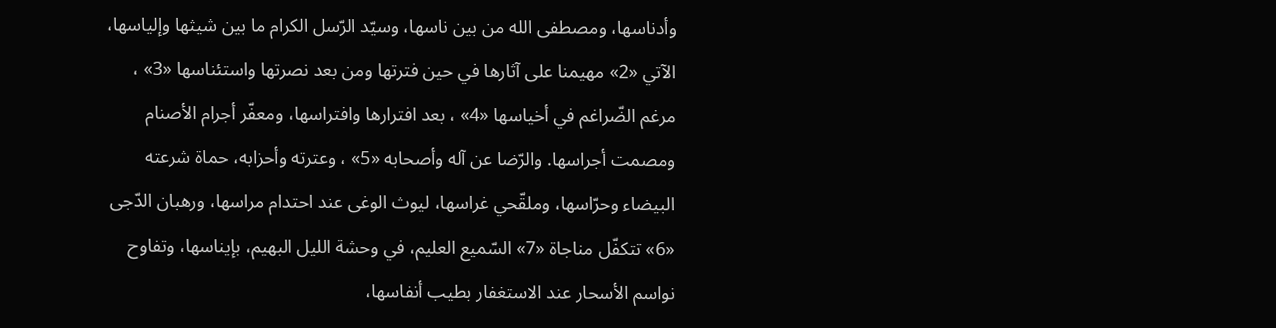وأدناسها، ومصطفى الله من بين ناسها، وسيّد الرّسل الكرام ما بين شيثها وإلياسها، الآتي «2» مهيمنا على آثارها في حين فترتها ومن بعد نصرتها واستئناسها «3» ، مرغم الضّراغم في أخياسها «4» ، بعد افترارها وافتراسها، ومعفّر أجرام الأصنام ومصمت أجراسها. والرّضا عن آله وأصحابه «5» ، وعترته وأحزابه، حماة شرعته البيضاء وحرّاسها، وملقّحي غراسها، ليوث الوغى عند احتدام مراسها، ورهبان الدّجى «6» تتكفّل مناجاة «7» السّميع العليم، في وحشة الليل البهيم، بإيناسها، وتفاوح نواسم الأسحار عند الاستغفار بطيب أنفاسها،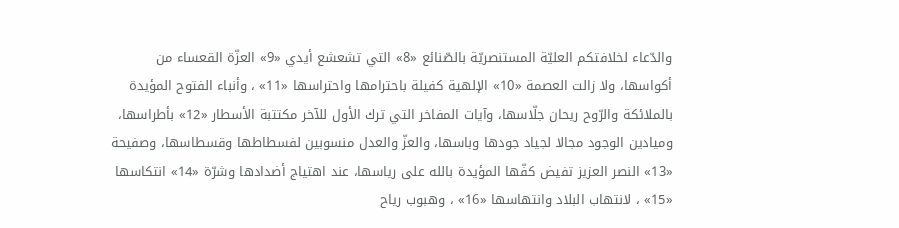والدّعاء لخلافتكم العليّة المستنصريّة بالصّنائع «8» التي تشعشع أيدي «9» العزّة القعساء من أكواسها، ولا زالت العصمة «10» الإلهية كفيلة باحترامها واحتراسها «11» ، وأنباء الفتوح المؤيدة بالملائكة والرّوح ريحان جلّاسها، وآيات المفاخر التي ترك الأول للآخر مكتتبة الأسطار «12» بأطراسها، وميادين الوجود مجالا لجياد جودها وباسها، والعزّ والعدل منسوبين لفسطاطها وقسطاسها، وصفيحة «13» النصر العزيز تفيض كفّها المؤيدة بالله على رياسها، عند اهتياج أضدادها وشرّة «14» انتكاسها «15» ، لانتهاب البلاد وانتهاسها «16» ، وهبوب رياح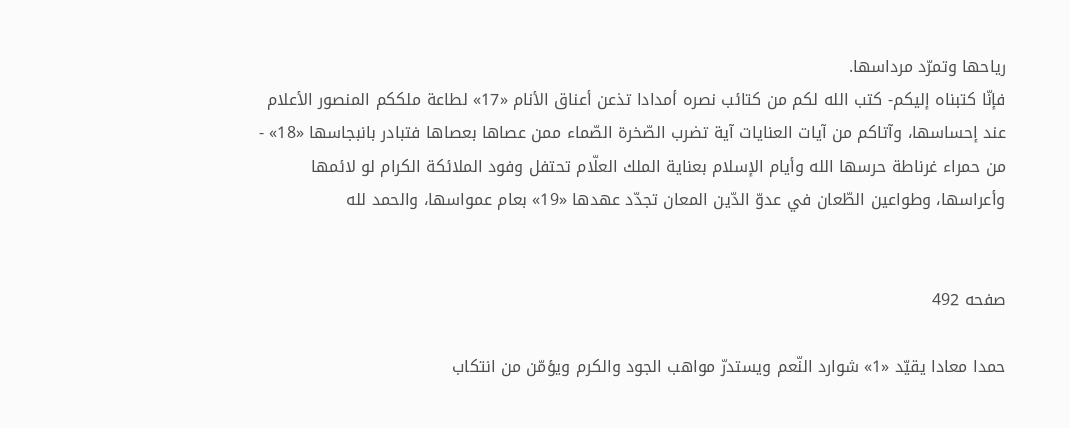رياحها وتمرّد مرداسها.
فإنّا كتبناه إليكم- كتب الله لكم من كتائب نصره أمدادا تذعن أعناق الأنام «17» لطاعة ملككم المنصور الأعلام عند إحساسها، وآتاكم من آيات العنايات آية تضرب الصّخرة الصّماء ممن عصاها بعصاها فتبادر بانبجاسها «18» - من حمراء غرناطة حرسها الله وأيام الإسلام بعناية الملك العلّام تحتفل وفود الملائكة الكرام لو لائمها وأعراسها، وطواعين الطّعان في عدوّ الدّين المعان تجدّد عهدها «19» بعام عمواسها، والحمد لله


صفحه 492

حمدا معادا يقيّد «1» شوارد النّعم ويستدرّ مواهب الجود والكرم ويؤمّن من انتكاب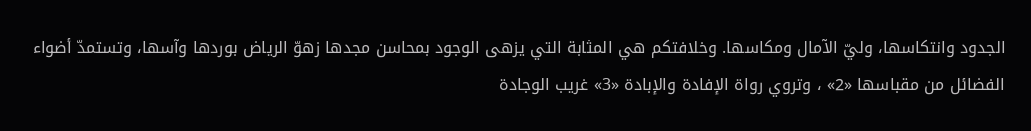الجدود وانتكاسها، وليّ الآمال ومكاسها. وخلافتكم هي المثابة التي يزهى الوجود بمحاسن مجدها زهوّ الرياض بوردها وآسها، وتستمدّ أضواء الفضائل من مقباسها «2» ، وتروي رواة الإفادة والإبادة «3» غريب الوجادة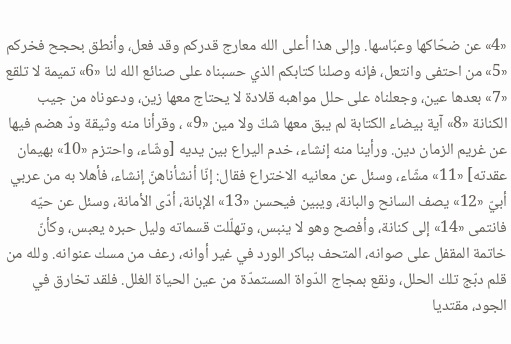«4» عن ضحّاكها وعبّاسها. وإلى هذا أعلى الله معارج قدركم وقد فعل، وأنطق بحجح فخركم «5» من احتفى وانتعل، فإنه وصلنا كتابكم الذي حسبناه على صنائع الله لنا «6» تميمة لا تلقع «7» بعدها عين، وجعلناه على حلل مواهبه قلادة لا يحتاج معها زين، ودعوناه من جيب الكنانة «8» آية بيضاء الكتابة لم يبق معها شكّ ولا مين «9» ، وقرأنا منه وثيقة ودّ هضم فيها عن غريم الزمان دين. ورأينا منه إنشاء، خدم اليراع بين يديه [وشّاء، واحتزم «10» بهيمان عقدته] «11» مشّاء، وسئل عن معانيه الاختراع فقال: إنّا أنشأناهنّ إنشاء، فأهلا به من عربي أبيّ «12» يصف السانح والبانة، ويبين فيحسن «13» الإبانة، أدّى الأمانة، وسئل عن حيّه فانتمى «14» إلى كنانة، وأفصح وهو لا ينبس، وتهلّلت قسماته وليل حبره يعبس، وكأنّ خاتمة المقفل على صوانه، المتحف بباكر الورد في غير أوانه، رعف من مسك عنوانه. ولله من قلم دبّج تلك الحلل، ونقع بمجاج الدّواة المستمدّة من عين الحياة الغلل. فلقد تخارق في الجود، مقتديا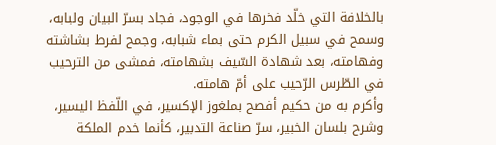بالخلافة التي خلّد فخرها في الوجود، فجاد بسرّ البيان ولبابه، وسمح في سبيل الكرم حتى بماء شبابه، وجمح لفرط بشاشته وفهامته، بعد شهادة السّيف بشهامته، فمشى من الترحيب في الطّرس الرّحيب على أمّ هامته.
وأكرم به من حكيم أفصح بملغوز الإكسير، في اللّفظ اليسير، وشرح بلسان الخبير، سرّ صناعة التدبير، كأنما خدم الملكة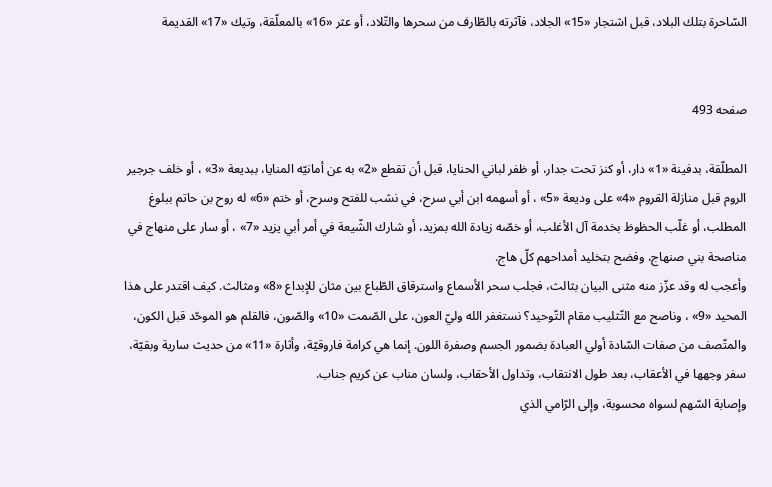السّاحرة بتلك البلاد، قبل اشتجار «15» الجلاد، فآثرته بالطّارف من سحرها والتّلاد، أو عثر «16» بالمعلّقة، وتيك «17» القديمة


صفحه 493

المطلّقة، بدفينة «1» دار، أو كنز تحت جدار، أو ظفر لباني الحنايا، قبل أن تقطع «2» به عن أمانيّه المنايا، ببديعة «3» ، أو خلف جرجير الروم قبل منازلة القروم «4» على وديعة «5» ، أو أسهمه ابن أبي سرح، في نشب للفتح وسرح، أو ختم «6» له روح بن حاتم ببلوغ المطلب، أو غلّب الحظوظ بخدمة آل الأغلب، أو خصّه زيادة الله بمزيد، أو شارك الشّيعة في أمر أبي يزيد «7» ، أو سار على منهاج في مناصحة بني صنهاج، وفضح بتخليد أمداحهم كلّ هاج.
وأعجب له وقد عزّز منه مثنى البيان بثالث، فجلب سحر الأسماع واسترقاق الطّباع بين مثان للإبداع «8» ومثالث. كيف اقتدر على هذا المحيد «9» ، وناصح مع التّثليب مقام التّوحيد؟ نستغفر الله وليّ العون، على الصّمت «10» والصّون، فالقلم هو الموحّد قبل الكون، والمتّصف من صفات السّادة أولي العبادة بضمور الجسم وصفرة اللون. إنما هي كرامة فاروقيّة، وأثارة «11» من حديث سارية وبقيّة، سفر وجهها في الأعقاب، بعد طول الانتقاب، وتداول الأحقاب، ولسان مناب عن كريم جناب.
وإصابة السّهم لسواه محسوبة، وإلى الرّامي الذي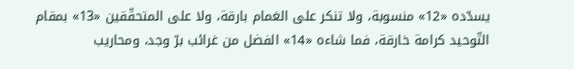يسدّده «12» منسوبة، ولا تنكر على الغمام بارقة، ولا على المتحقّقين «13» بمقام التّوحيد كرامة خارقة، فما شاءه «14» الفضل من غرائب برّ وجد، ومحاريب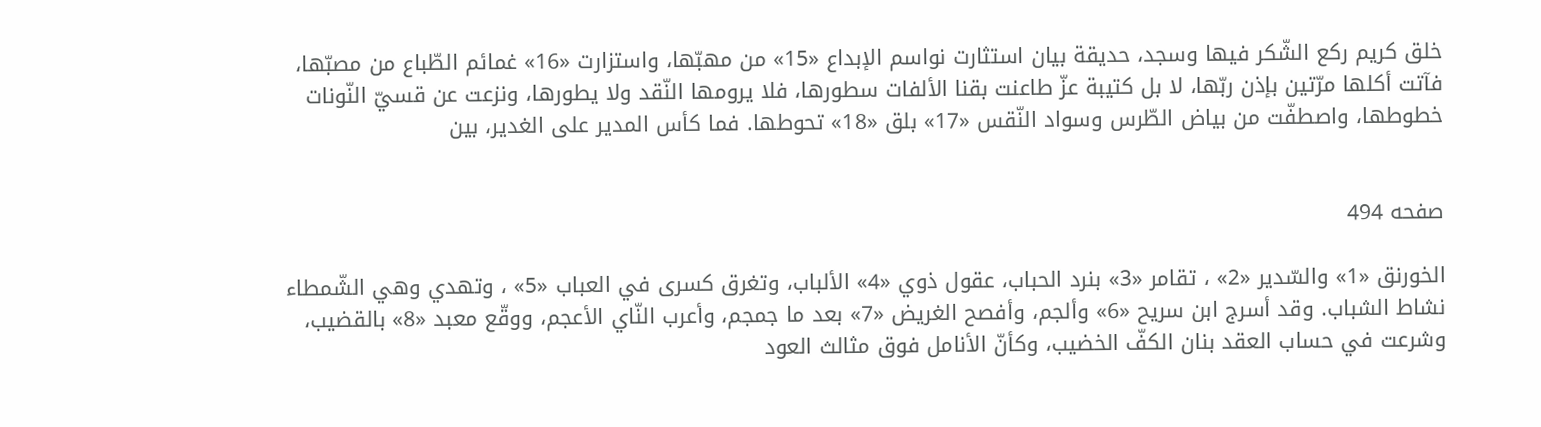خلق كريم ركع الشّكر فيها وسجد، حديقة بيان استثارت نواسم الإبداع «15» من مهبّها، واستزارت «16» غمائم الطّباع من مصبّها، فآتت أكلها مرّتين بإذن ربّها، لا بل كتيبة عزّ طاعنت بقنا الألفات سطورها، فلا يرومها النّقد ولا يطورها، ونزعت عن قسيّ النّونات خطوطها، واصطفّت من بياض الطّرس وسواد النّقس «17» بلق «18» تحوطها. فما كأس المدير على الغدير، بين


صفحه 494

الخورنق «1» والسّدير «2» ، تقامر «3» بنرد الحباب، عقول ذوي «4» الألباب، وتغرق كسرى في العباب «5» ، وتهدي وهي الشّمطاء نشاط الشباب. وقد أسرج ابن سريح «6» وألجم، وأفصح الغريض «7» بعد ما جمجم، وأعرب النّاي الأعجم، ووقّع معبد «8» بالقضيب، وشرعت في حساب العقد بنان الكفّ الخضيب، وكأنّ الأنامل فوق مثالث العود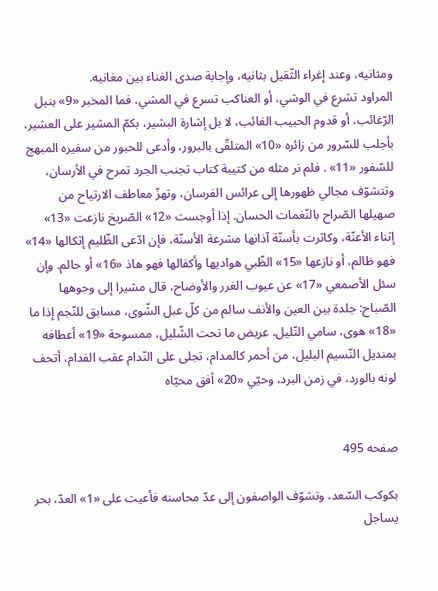ومثانيه، وعند إغراء الثّقيل بثانيه، وإجابة صدى الغناء بين مغانيه.
المراود تشرع في الوشي، أو العناكب تسرع في المشي، فما المخبر «9» بنيل الرّغائب، أو قدوم الحبيب الغائب، لا بل إشارة البشير، بكمّ المشير على العشير، بأجلب للسّرور من زائره «10» المتلقّى بالبرور، وأدعى للحبور من سفيره المبهج للسّفور «11» . فلم نر مثله من كتيبة كتاب تجنب الجرد تمرح في الأرسان، وتتشوّف مجالي ظهورها إلى عرائس الفرسان، وتهزّ معاطف الارتياح من صهيلها الصّراح بالنّغمات الحسان. إذا أوجست «12» الصّريخ نازعت «13» إثناء الأعنّة، وكاثرت بأسنّة آذانها مشرعة الأسنّة، فإن ادّعى الظّليم إثكالها «14» فهو ظالم، أو نازعها «15» الظّبي هواديها وأكفالها فهو هاذ «16» أو حالم. وإن سئل الأصمعي «17» عن عيوب الغرر والأوضاح، قال مشيرا إلى وجوهها الصّباح: جلدة بين العين والأنف سالم من كلّ عبل الشّوى، مسابق للنّجم إذا ما «18» هوى، سامي التّليل، عريض ما تحت الشّليل، ممسوحة «19» أعطافه بمنديل النّسيم البليل، من أحمر كالمدام، تجلى على النّدام عقب الفدام، أتحف لونه بالورد، في زمن البرد، وحيّي «20» أفق محيّاه


صفحه 495

بكوكب السّعد، وتشوّف الواصفون إلى عدّ محاسنه فأعيت على «1» العدّ، بحر يساجل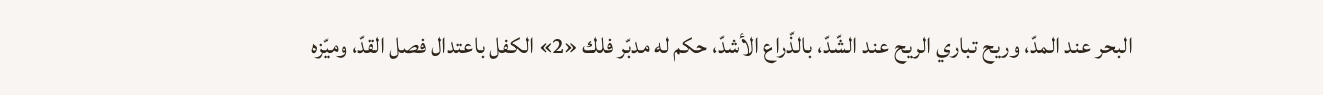البحر عند المدّ، وريح تباري الريح عند الشّدّ، بالذّراع الأشدّ، حكم له مدبّر فلك «2» الكفل باعتدال فصل القدّ، وميّزه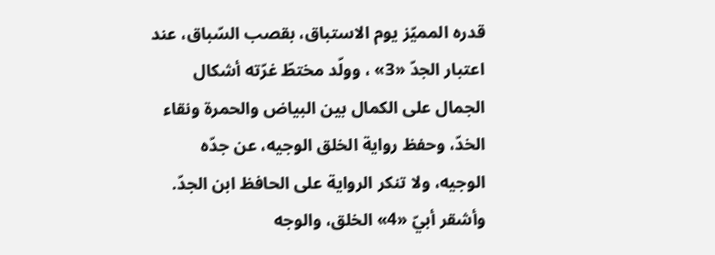قدره المميّز يوم الاستباق، بقصب السّباق، عند اعتبار الجدّ «3» ، وولّد مختطّ غرّته أشكال الجمال على الكمال بين البياض والحمرة ونقاء الخدّ، وحفظ رواية الخلق الوجيه، عن جدّه الوجيه، ولا تنكر الرواية على الحافظ ابن الجدّ. وأشقر أبيّ «4» الخلق، والوجه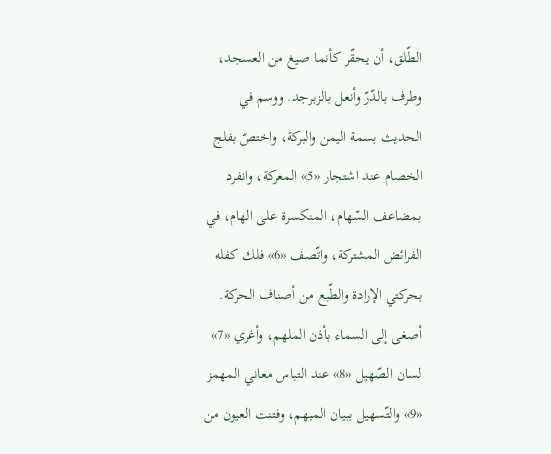الطّلق، أن يحقّر كأنما صيغ من العسجد، وطرف بالدّرّ وأنعل بالزبرجد. ووسم في الحديث بسمة اليمن والبركة، واختصّ بفلج الخصام عند اشتجار «5» المعركة، وانفرد بمضاعف السّهام، المنكسرة على الهام، في الفرائض المشتركة، واتّصف «6» فلك كفله بحركتي الإرادة والطّبع من أصناف الحركة. أصغى إلى السماء بأذن الملهم، وأغري «7» لسان الصّهيل «8» عند التباس معاني المهمز «9» والتّسهيل ببيان المبهم، وفتنت العيون من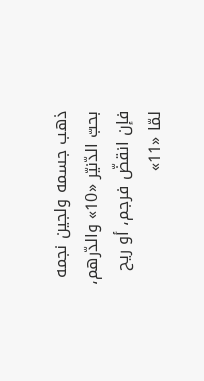ذهب جسمه ولجين نجمه بحبّ الدّنيّر «10» والدّرهم، فإن انقضّ فرجم، أو ريح لمّا «11»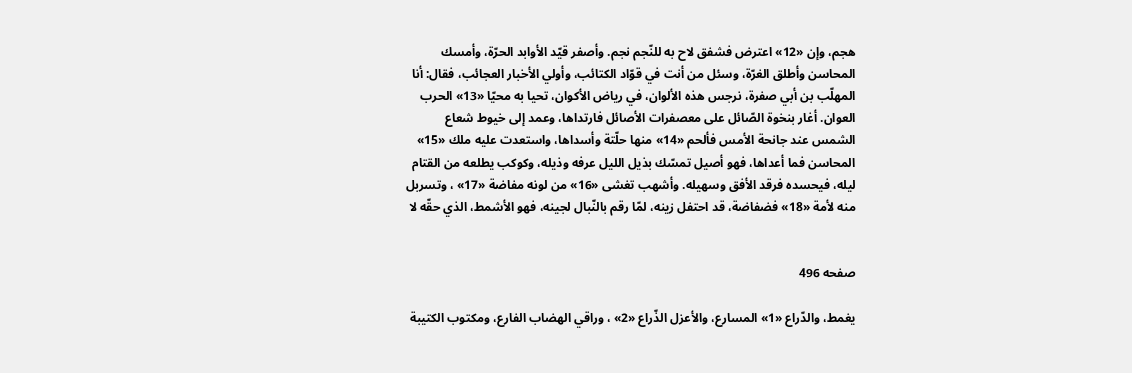هجم، وإن «12» اعترض فشفق لاح به للنّجم نجم. وأصفر قيّد الأوابد الحرّة، وأمسك المحاسن وأطلق الغرّة، وسئل من أنت في قوّاد الكتائب، وأولي الأخبار العجائب، فقال: أنا المهلّب بن أبي صفرة، نرجس هذه الألوان، في رياض الأكوان، تحيا به محيّا «13» الحرب العوان. أغار بنخوة الصّائل على معصفرات الأصائل فارتداها، وعمد إلى خيوط شعاع الشمس عند جانحة الأمس فألحم «14» منها حلّتة وأسداها، واستعدت عليه ملك «15» المحاسن فما أعداها، فهو أصيل تمسّك بذيل الليل عرفه وذيله، وكوكب يطلعه من القتام ليله، فيحسده فرقد الأفق وسهيله. وأشهب تغشى «16» من لونه مفاضة «17» ، وتسربل منه لأمة «18» فضفاضة، قد احتفل زينه، لمّا رقم بالنّبال لجينه، فهو الأشمط، الذي حقّه لا


صفحه 496

يغمط، والدّراع «1» المسارع، والأعزل الذّراع «2» ، وراقي الهضاب الفارع، ومكتوب الكتيبة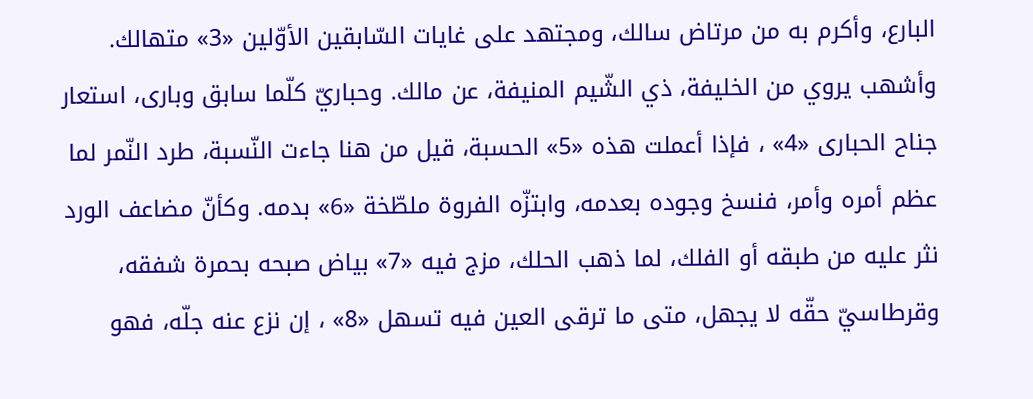البارع، وأكرم به من مرتاض سالك، ومجتهد على غايات السّابقين الأوّلين «3» متهالك. وأشهب يروي من الخليفة، ذي الشّيم المنيفة، عن مالك. وحباريّ كلّما سابق وبارى، استعار جناح الحبارى «4» ، فإذا أعملت هذه «5» الحسبة، قيل من هنا جاءت النّسبة، طرد النّمر لما عظم أمره وأمر، فنسخ وجوده بعدمه، وابتزّه الفروة ملطّخة «6» بدمه. وكأنّ مضاعف الورد نثر عليه من طبقه أو الفلك، لما ذهب الحلك، مزج فيه «7» بياض صبحه بحمرة شفقه، وقرطاسيّ حقّه لا يجهل، متى ما ترقى العين فيه تسهل «8» ، إن نزع عنه جلّه، فهو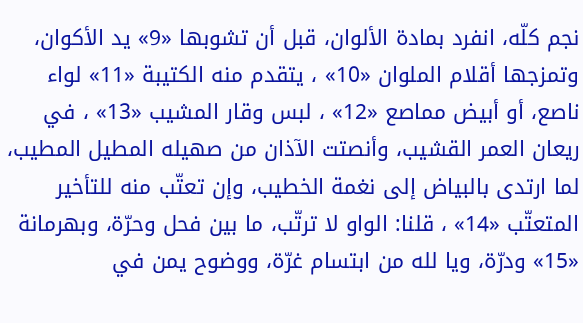نجم كلّه، انفرد بمادة الألوان، قبل أن تشوبها «9» يد الأكوان، وتمزجها أقلام الملوان «10» ، يتقدم منه الكتيبة «11» لواء ناصع، أو أبيض مماصع «12» ، لبس وقار المشيب «13» ، في ريعان العمر القشيب، وأنصتت الآذان من صهيله المطيل المطيب، لما ارتدى بالبياض إلى نغمة الخطيب، وإن تعتّب منه للتأخير المتعتّب «14» ، قلنا: الواو لا ترتّب، ما بين فحل وحرّة، وبهرمانة «15» ودرّة، ويا لله من ابتسام غرّة، ووضوح يمن في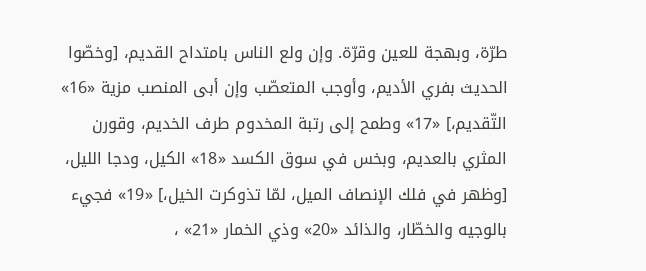طرّة، وبهجة للعين وقرّة. وإن ولع الناس بامتداح القديم، [وخصّوا الحديث بفري الأديم، وأوجب المتعصّب وإن أبى المنصب مزية «16» التّقديم،] «17» وطمح إلى رتبة المخدوم طرف الخديم، وقورن المثري بالعديم، وبخس في سوق الكسد «18» الكيل، ودجا الليل، [وظهر في فلك الإنصاف الميل، لمّا تذوكرت الخيل،] «19» فجيء بالوجيه والخطّار، والذائد «20» وذي الخمار «21» ،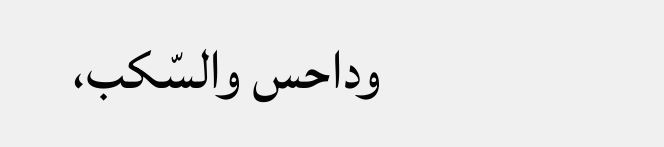وداحس والسّكب،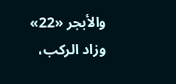والأبجر «22» وزاد الركب،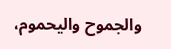والجموح واليحموم،